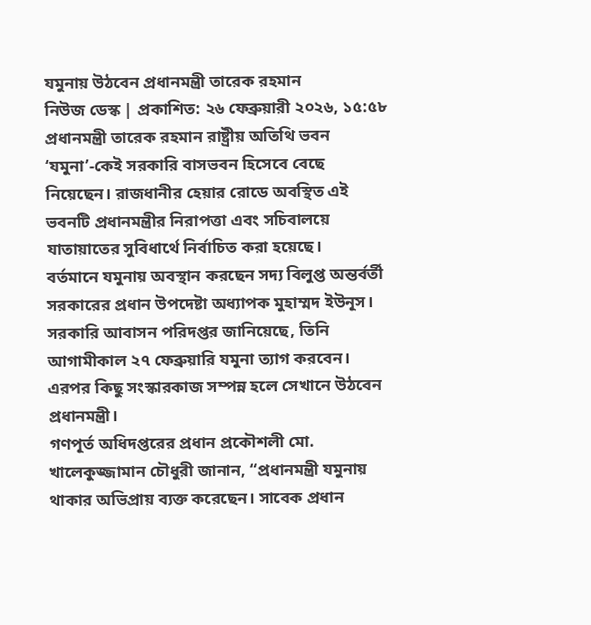যমুনায় উঠবেন প্রধানমন্ত্রী তারেক রহমান
নিউজ ডেস্ক | প্রকাশিত: ২৬ ফেব্রুয়ারী ২০২৬, ১৫:৫৮
প্রধানমন্ত্রী তারেক রহমান রাষ্ট্রীয় অতিথি ভবন ‘যমুনা’-কেই সরকারি বাসভবন হিসেবে বেছে নিয়েছেন। রাজধানীর হেয়ার রোডে অবস্থিত এই ভবনটি প্রধানমন্ত্রীর নিরাপত্তা এবং সচিবালয়ে যাতায়াতের সুবিধার্থে নির্বাচিত করা হয়েছে।
বর্তমানে যমুনায় অবস্থান করছেন সদ্য বিলুপ্ত অন্তর্বর্তী সরকারের প্রধান উপদেষ্টা অধ্যাপক মুহাম্মদ ইউনূস। সরকারি আবাসন পরিদপ্তর জানিয়েছে, তিনি আগামীকাল ২৭ ফেব্রুয়ারি যমুনা ত্যাগ করবেন। এরপর কিছু সংস্কারকাজ সম্পন্ন হলে সেখানে উঠবেন প্রধানমন্ত্রী।
গণপূর্ত অধিদপ্তরের প্রধান প্রকৌশলী মো. খালেকুজ্জামান চৌধুরী জানান, “প্রধানমন্ত্রী যমুনায় থাকার অভিপ্রায় ব্যক্ত করেছেন। সাবেক প্রধান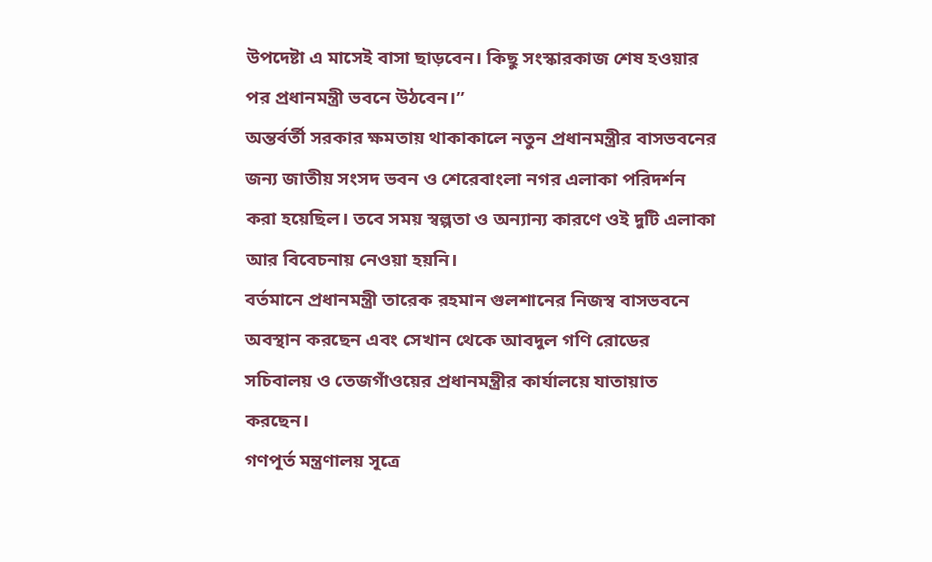উপদেষ্টা এ মাসেই বাসা ছাড়বেন। কিছু সংস্কারকাজ শেষ হওয়ার পর প্রধানমন্ত্রী ভবনে উঠবেন।”
অন্তর্বর্তী সরকার ক্ষমতায় থাকাকালে নতুন প্রধানমন্ত্রীর বাসভবনের জন্য জাতীয় সংসদ ভবন ও শেরেবাংলা নগর এলাকা পরিদর্শন করা হয়েছিল। তবে সময় স্বল্পতা ও অন্যান্য কারণে ওই দুটি এলাকা আর বিবেচনায় নেওয়া হয়নি।
বর্তমানে প্রধানমন্ত্রী তারেক রহমান গুলশানের নিজস্ব বাসভবনে অবস্থান করছেন এবং সেখান থেকে আবদুল গণি রোডের সচিবালয় ও তেজগাঁওয়ের প্রধানমন্ত্রীর কার্যালয়ে যাতায়াত করছেন।
গণপূর্ত মন্ত্রণালয় সূত্রে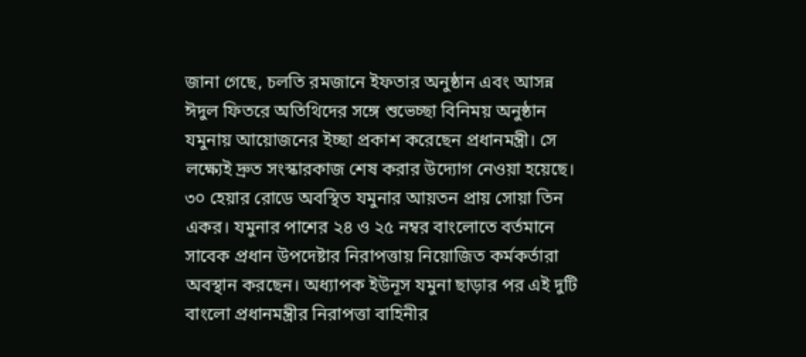জানা গেছে, চলতি রমজানে ইফতার অনুষ্ঠান এবং আসন্ন ঈদুল ফিতরে অতিথিদের সঙ্গে শুভেচ্ছা বিনিময় অনুষ্ঠান যমুনায় আয়োজনের ইচ্ছা প্রকাশ করেছেন প্রধানমন্ত্রী। সে লক্ষ্যেই দ্রুত সংস্কারকাজ শেষ করার উদ্যোগ নেওয়া হয়েছে।
৩০ হেয়ার রোডে অবস্থিত যমুনার আয়তন প্রায় সোয়া তিন একর। যমুনার পাশের ২৪ ও ২৫ নম্বর বাংলোতে বর্তমানে সাবেক প্রধান উপদেষ্টার নিরাপত্তায় নিয়োজিত কর্মকর্তারা অবস্থান করছেন। অধ্যাপক ইউনূস যমুনা ছাড়ার পর এই দুটি বাংলো প্রধানমন্ত্রীর নিরাপত্তা বাহিনীর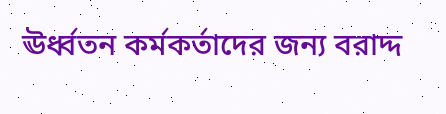ঊর্ধ্বতন কর্মকর্তাদের জন্য বরাদ্দ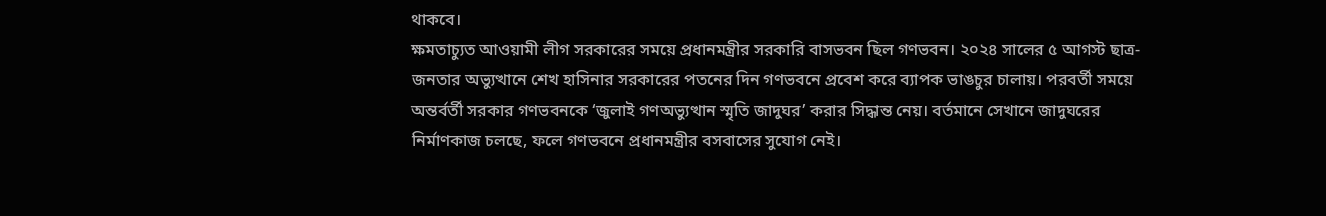থাকবে।
ক্ষমতাচ্যুত আওয়ামী লীগ সরকারের সময়ে প্রধানমন্ত্রীর সরকারি বাসভবন ছিল গণভবন। ২০২৪ সালের ৫ আগস্ট ছাত্র-জনতার অভ্যুত্থানে শেখ হাসিনার সরকারের পতনের দিন গণভবনে প্রবেশ করে ব্যাপক ভাঙচুর চালায়। পরবর্তী সময়ে অন্তর্বর্তী সরকার গণভবনকে ‘জুলাই গণঅভ্যুত্থান স্মৃতি জাদুঘর’ করার সিদ্ধান্ত নেয়। বর্তমানে সেখানে জাদুঘরের নির্মাণকাজ চলছে, ফলে গণভবনে প্রধানমন্ত্রীর বসবাসের সুযোগ নেই।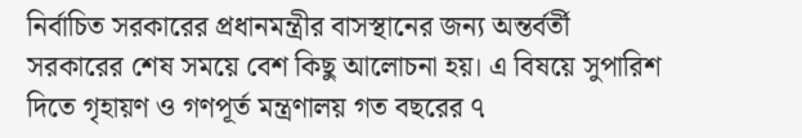নির্বাচিত সরকারের প্রধানমন্ত্রীর বাসস্থানের জন্য অন্তর্বর্তী সরকারের শেষ সময়ে বেশ কিছু আলোচনা হয়। এ বিষয়ে সুপারিশ দিতে গৃহায়ণ ও গণপূর্ত মন্ত্রণালয় গত বছরের ৭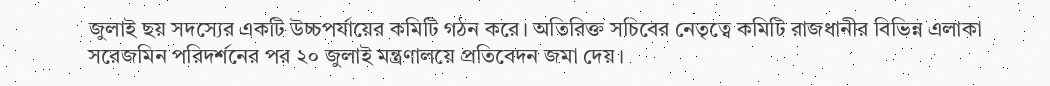জুলাই ছয় সদস্যের একটি উচ্চপর্যায়ের কমিটি গঠন করে। অতিরিক্ত সচিবের নেতৃত্বে কমিটি রাজধানীর বিভিন্ন এলাকা সরেজমিন পরিদর্শনের পর ২০ জুলাই মন্ত্রণালয়ে প্রতিবেদন জমা দেয়।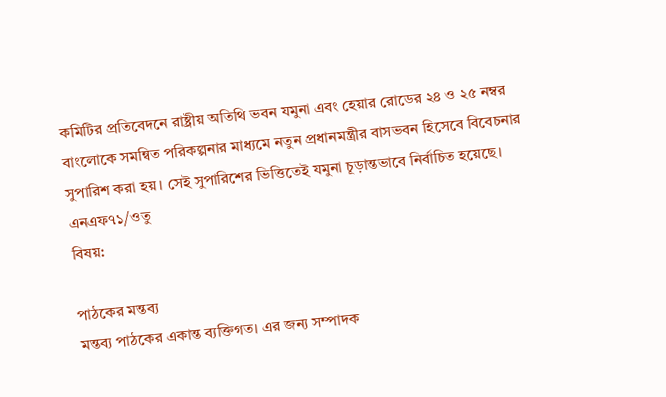কমিটির প্রতিবেদনে রাষ্ট্রীয় অতিথি ভবন যমুনা এবং হেয়ার রোডের ২৪ ও ২৫ নম্বর বাংলোকে সমন্বিত পরিকল্পনার মাধ্যমে নতুন প্রধানমন্ত্রীর বাসভবন হিসেবে বিবেচনার সুপারিশ করা হয়। সেই সুপারিশের ভিত্তিতেই যমুনা চূড়ান্তভাবে নির্বাচিত হয়েছে।
এনএফ৭১/ওতু
বিষয়:

পাঠকের মন্তব্য
মন্তব্য পাঠকের একান্ত ব্যক্তিগত। এর জন্য সম্পাদক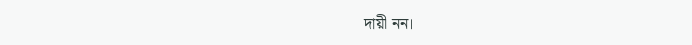দায়ী নন।